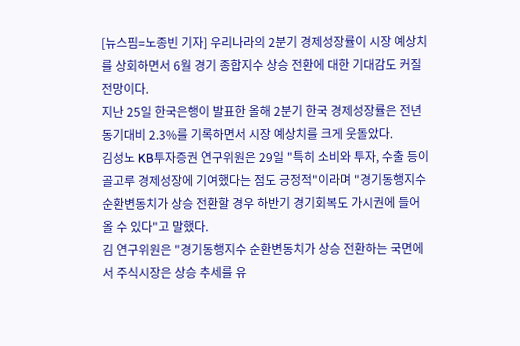[뉴스핌=노종빈 기자] 우리나라의 2분기 경제성장률이 시장 예상치를 상회하면서 6월 경기 종합지수 상승 전환에 대한 기대감도 커질 전망이다.
지난 25일 한국은행이 발표한 올해 2분기 한국 경제성장률은 전년동기대비 2.3%를 기록하면서 시장 예상치를 크게 웃돌았다.
김성노 KB투자증권 연구위원은 29일 "특히 소비와 투자, 수출 등이 골고루 경제성장에 기여했다는 점도 긍정적"이라며 "경기동행지수 순환변동치가 상승 전환할 경우 하반기 경기회복도 가시권에 들어올 수 있다"고 말했다.
김 연구위원은 "경기동행지수 순환변동치가 상승 전환하는 국면에서 주식시장은 상승 추세를 유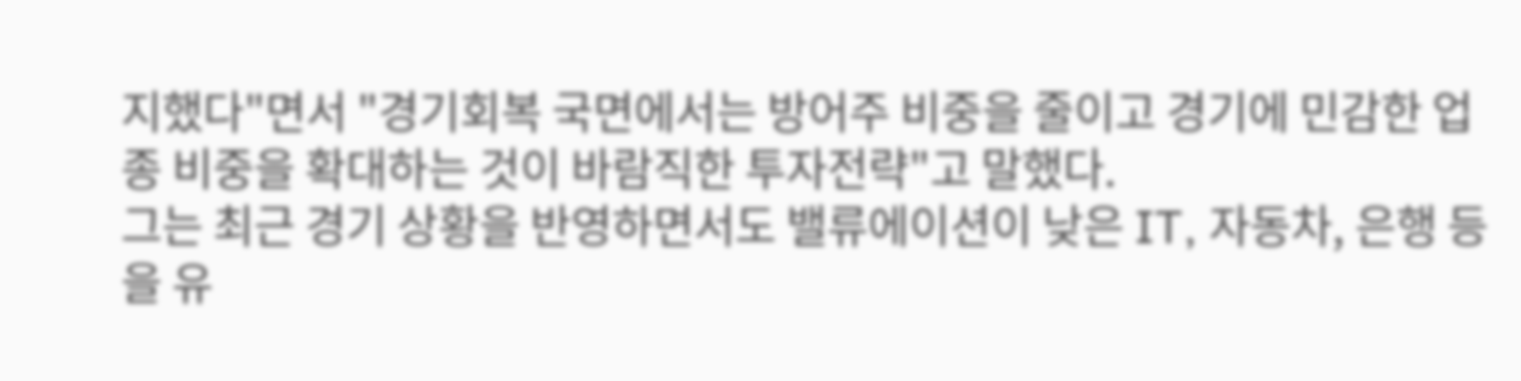지했다"면서 "경기회복 국면에서는 방어주 비중을 줄이고 경기에 민감한 업종 비중을 확대하는 것이 바람직한 투자전략"고 말했다.
그는 최근 경기 상황을 반영하면서도 밸류에이션이 낮은 IT, 자동차, 은행 등을 유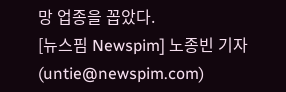망 업종을 꼽았다.
[뉴스핌 Newspim] 노종빈 기자 (untie@newspim.com)